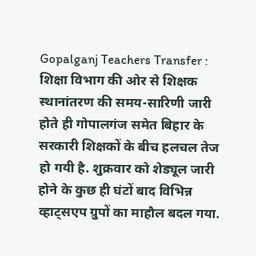Gopalganj Teachers Transfer : शिक्षा विभाग की ओर से शिक्षक स्थानांतरण की समय-सारिणी जारी होते ही गोपालगंज समेत बिहार के सरकारी शिक्षकों के बीच हलचल तेज हो गयी है. शुक्रवार को शेड्यूल जारी होने के कुछ ही घंटों बाद विभिन्न व्हाट्सएप ग्रुपों का माहौल बदल गया.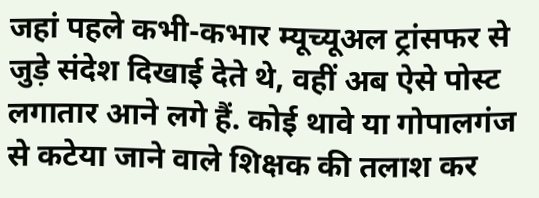जहां पहले कभी-कभार म्यूच्यूअल ट्रांसफर से जुड़े संदेश दिखाई देते थे, वहीं अब ऐसे पोस्ट लगातार आने लगे हैं. कोई थावे या गोपालगंज से कटेया जाने वाले शिक्षक की तलाश कर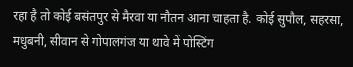रहा है तो कोई बसंतपुर से मैरवा या नौतन आना चाहता है. कोई सुपौल, सहरसा, मधुबनी, सीवान से गोपालगंज या थावे में पोस्टिंग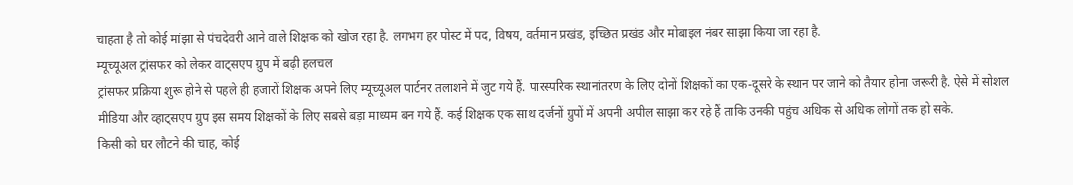चाहता है तो कोई मांझा से पंचदेवरी आने वाले शिक्षक को खोज रहा है. लगभग हर पोस्ट में पद, विषय, वर्तमान प्रखंड, इच्छित प्रखंड और मोबाइल नंबर साझा किया जा रहा है.
म्यूच्यूअल ट्रांसफर को लेकर वाट्सएप ग्रुप में बढ़ी हलचल
ट्रांसफर प्रक्रिया शुरू होने से पहले ही हजारों शिक्षक अपने लिए म्यूच्यूअल पार्टनर तलाशने में जुट गये हैं. पारस्परिक स्थानांतरण के लिए दोनों शिक्षकों का एक-दूसरे के स्थान पर जाने को तैयार होना जरूरी है. ऐसे में सोशल मीडिया और व्हाट्सएप ग्रुप इस समय शिक्षकों के लिए सबसे बड़ा माध्यम बन गये हैं. कई शिक्षक एक साथ दर्जनों ग्रुपों में अपनी अपील साझा कर रहे हैं ताकि उनकी पहुंच अधिक से अधिक लोगों तक हो सके.
किसी को घर लौटने की चाह, कोई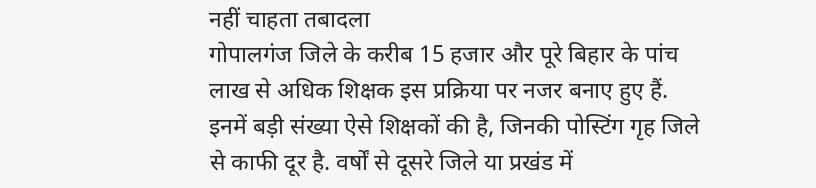नहीं चाहता तबादला
गोपालगंज जिले के करीब 15 हजार और पूरे बिहार के पांच लाख से अधिक शिक्षक इस प्रक्रिया पर नजर बनाए हुए हैं. इनमें बड़ी संख्या ऐसे शिक्षकों की है, जिनकी पोस्टिंग गृह जिले से काफी दूर है. वर्षों से दूसरे जिले या प्रखंड में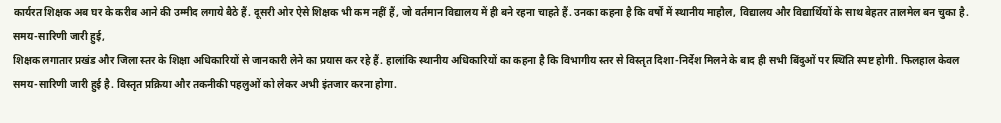कार्यरत शिक्षक अब घर के करीब आने की उम्मीद लगाये बैठे हैं. दूसरी ओर ऐसे शिक्षक भी कम नहीं हैं, जो वर्तमान विद्यालय में ही बने रहना चाहते हैं. उनका कहना है कि वर्षों में स्थानीय माहौल, विद्यालय और विद्यार्थियों के साथ बेहतर तालमेल बन चुका है.
समय-सारिणी जारी हुई,
शिक्षक लगातार प्रखंड और जिला स्तर के शिक्षा अधिकारियों से जानकारी लेने का प्रयास कर रहे हैं. हालांकि स्थानीय अधिकारियों का कहना है कि विभागीय स्तर से विस्तृत दिशा-निर्देश मिलने के बाद ही सभी बिंदुओं पर स्थिति स्पष्ट होगी. फिलहाल केवल समय-सारिणी जारी हुई है. विस्तृत प्रक्रिया और तकनीकी पहलुओं को लेकर अभी इंतजार करना होगा.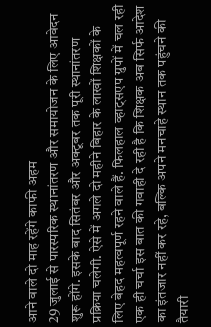आने वाले दो माह रहेंगे काफी अहम
29 जुलाई से पारस्परिक स्थानांतरण और समायोजन के लिए आवेदन शुरू होंगे. इसके बाद सितंबर और अक्टूबर तक पूरी स्थानांतरण प्रक्रिया चलेगी. ऐसे में अगले दो महीने बिहार के लाखों शिक्षकों के लिए बेहद महत्वपूर्ण रहने वाले हैं. फिलहाल व्हाट्सएप ग्रुपों में चल रही एक ही चर्चा इस बात की गवाही दे रही है कि शिक्षक अब सिर्फ आदेश का इंतजार नहीं कर रहे, बल्कि अपने मनचाहे स्थान तक पहुंचने की तैयारी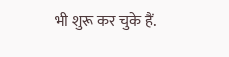भी शुरू कर चुके हैं.